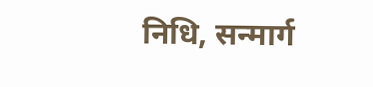निधि, सन्मार्ग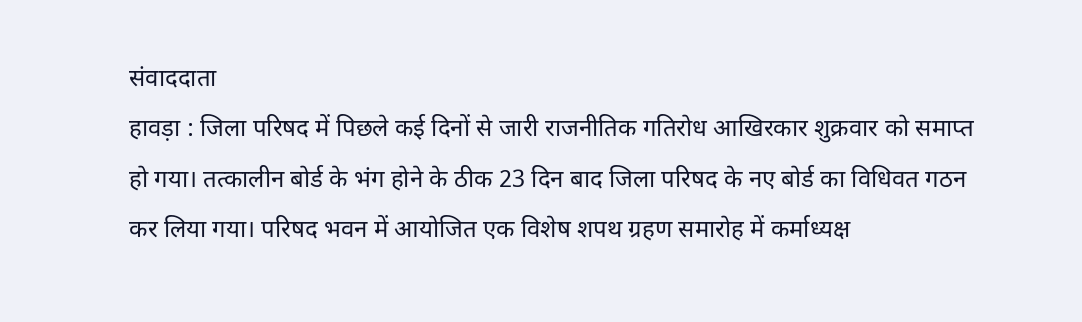संवाददाता
हावड़ा : जिला परिषद में पिछले कई दिनों से जारी राजनीतिक गतिरोध आखिरकार शुक्रवार को समाप्त हो गया। तत्कालीन बोर्ड के भंग होने के ठीक 23 दिन बाद जिला परिषद के नए बोर्ड का विधिवत गठन कर लिया गया। परिषद भवन में आयोजित एक विशेष शपथ ग्रहण समारोह में कर्माध्यक्ष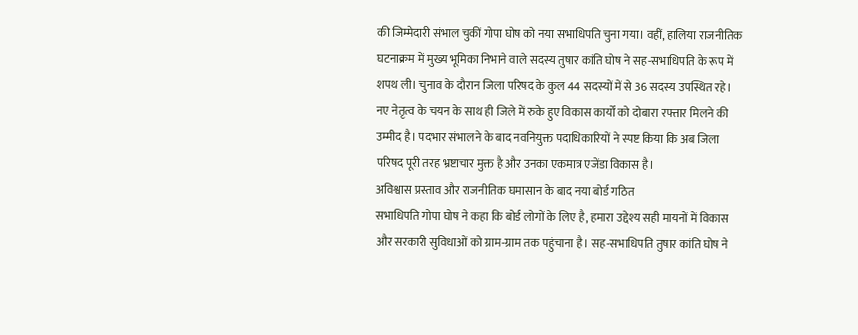की जिम्मेदारी संभाल चुकीं गोपा घोष को नया सभाधिपति चुना गया। वहीं, हालिया राजनीतिक घटनाक्रम में मुख्य भूमिका निभाने वाले सदस्य तुषार कांति घोष ने सह-सभाधिपति के रूप में शपथ ली। चुनाव के दौरान जिला परिषद के कुल 44 सदस्यों में से 36 सदस्य उपस्थित रहे। नए नेतृत्व के चयन के साथ ही जिले में रुके हुए विकास कार्यों को दोबारा रफ्तार मिलने की उम्मीद है। पदभार संभालने के बाद नवनियुक्त पदाधिकारियों ने स्पष्ट किया कि अब जिला परिषद पूरी तरह भ्रष्टाचार मुक्त है और उनका एकमात्र एजेंडा विकास है।
अविश्वास प्रस्ताव और राजनीतिक घमासान के बाद नया बोर्ड गठित
सभाधिपति गोपा घोष ने कहा कि बोर्ड लोगों के लिए है, हमारा उद्देश्य सही मायनों में विकास और सरकारी सुविधाओं को ग्राम-ग्राम तक पहुंचाना है। सह-सभाधिपति तुषार कांति घोष ने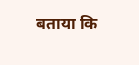बताया कि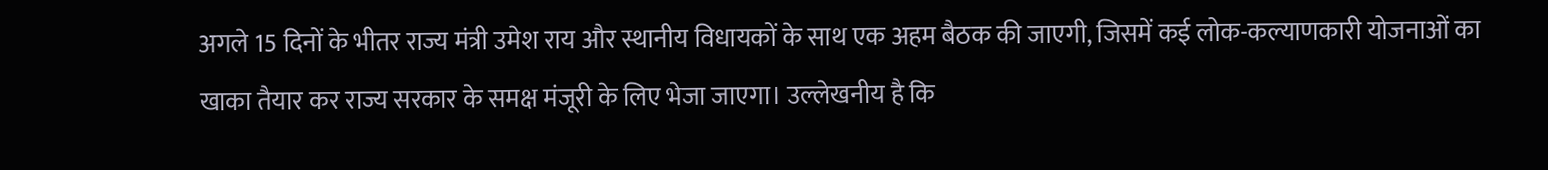अगले 15 दिनों के भीतर राज्य मंत्री उमेश राय और स्थानीय विधायकों के साथ एक अहम बैठक की जाएगी, जिसमें कई लोक-कल्याणकारी योजनाओं का खाका तैयार कर राज्य सरकार के समक्ष मंजूरी के लिए भेजा जाएगा। उल्लेखनीय है कि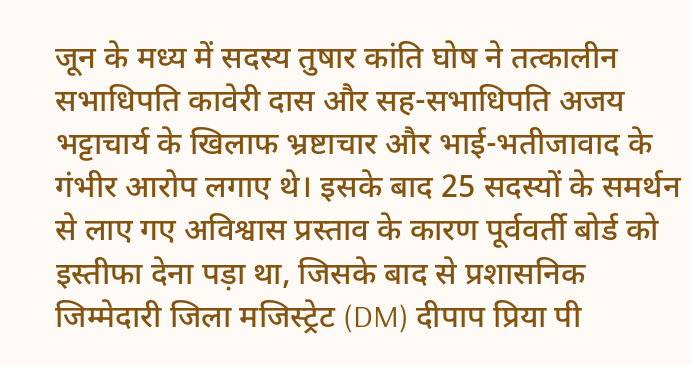जून के मध्य में सदस्य तुषार कांति घोष ने तत्कालीन सभाधिपति कावेरी दास और सह-सभाधिपति अजय भट्टाचार्य के खिलाफ भ्रष्टाचार और भाई-भतीजावाद के गंभीर आरोप लगाए थे। इसके बाद 25 सदस्यों के समर्थन से लाए गए अविश्वास प्रस्ताव के कारण पूर्ववर्ती बोर्ड को इस्तीफा देना पड़ा था, जिसके बाद से प्रशासनिक जिम्मेदारी जिला मजिस्ट्रेट (DM) दीपाप प्रिया पी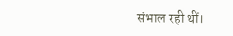संभाल रही थीं।